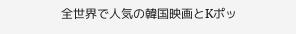全世界で人気の韓国映画とKポッ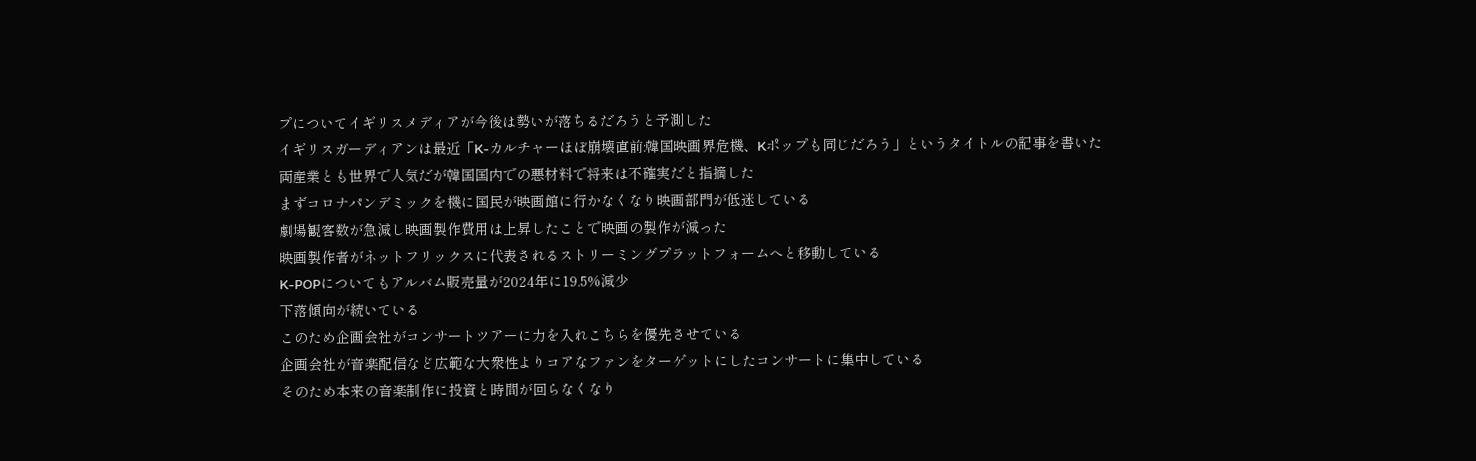プについてイギリスメディアが今後は勢いが落ちるだろうと予測した
イギリスガーディアンは最近「K-カルチャーほぼ崩壊直前:韓国映画界危機、Kポップも同じだろう」というタイトルの記事を書いた
両産業とも世界で人気だが韓国国内での悪材料で将来は不確実だと指摘した
まずコロナパンデミックを機に国民が映画館に行かなくなり映画部門が低迷している
劇場観客数が急減し映画製作費用は上昇したことで映画の製作が減った
映画製作者がネットフリックスに代表されるストリーミングプラットフォームへと移動している
K-POPについてもアルバム販売量が2024年に19.5%減少
下落傾向が続いている
このため企画会社がコンサートツアーに力を入れこちらを優先させている
企画会社が音楽配信など広範な大衆性よりコアなファンをターゲットにしたコンサートに集中している
そのため本来の音楽制作に投資と時間が回らなくなり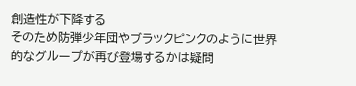創造性が下降する
そのため防弾少年団やブラックピンクのように世界的なグループが再び登場するかは疑問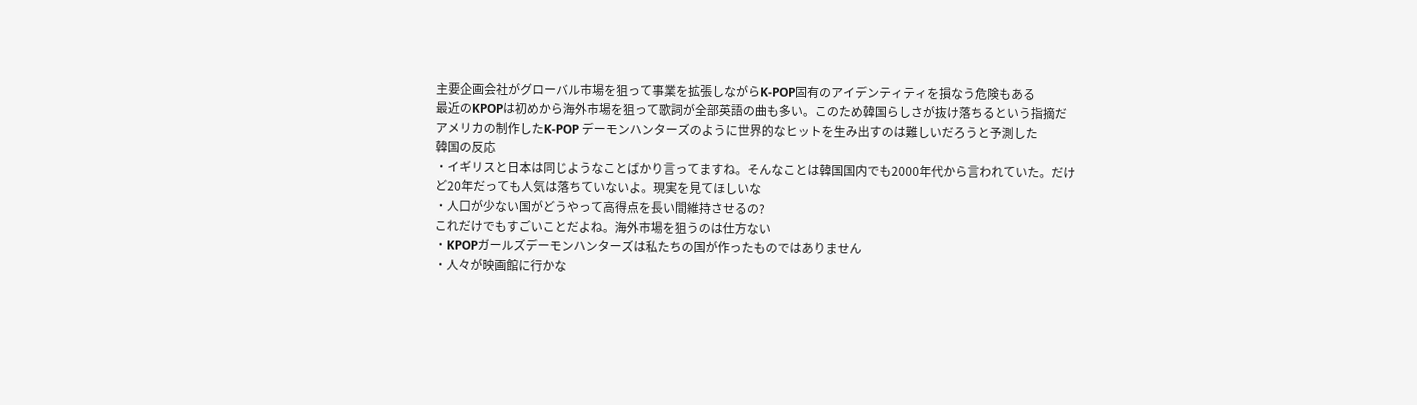主要企画会社がグローバル市場を狙って事業を拡張しながらK-POP固有のアイデンティティを損なう危険もある
最近のKPOPは初めから海外市場を狙って歌詞が全部英語の曲も多い。このため韓国らしさが抜け落ちるという指摘だ
アメリカの制作したK-POP デーモンハンターズのように世界的なヒットを生み出すのは難しいだろうと予測した
韓国の反応
・イギリスと日本は同じようなことばかり言ってますね。そんなことは韓国国内でも2000年代から言われていた。だけど20年だっても人気は落ちていないよ。現実を見てほしいな
・人口が少ない国がどうやって高得点を長い間維持させるの?
これだけでもすごいことだよね。海外市場を狙うのは仕方ない
・KPOPガールズデーモンハンターズは私たちの国が作ったものではありません
・人々が映画館に行かな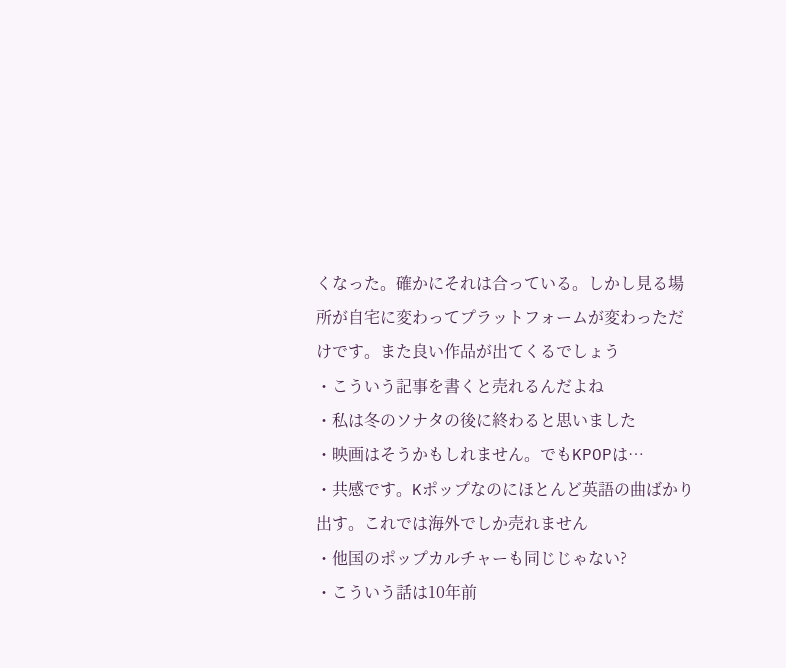くなった。確かにそれは合っている。しかし見る場所が自宅に変わってプラットフォームが変わっただけです。また良い作品が出てくるでしょう
・こういう記事を書くと売れるんだよね
・私は冬のソナタの後に終わると思いました
・映画はそうかもしれません。でもKPOPは…
・共感です。Kポップなのにほとんど英語の曲ばかり出す。これでは海外でしか売れません
・他国のポップカルチャーも同じじゃない?
・こういう話は10年前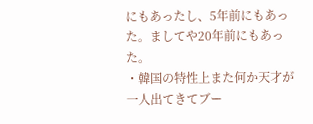にもあったし、5年前にもあった。ましてや20年前にもあった。
・韓国の特性上また何か天才が一人出てきてブー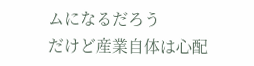ムになるだろう
だけど産業自体は心配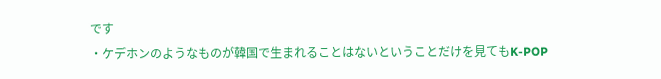です
・ケデホンのようなものが韓国で生まれることはないということだけを見てもK-POP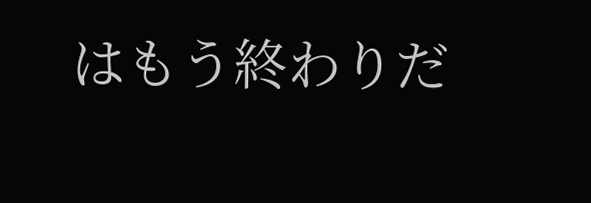はもう終わりだ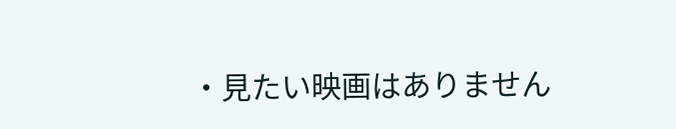・見たい映画はありません